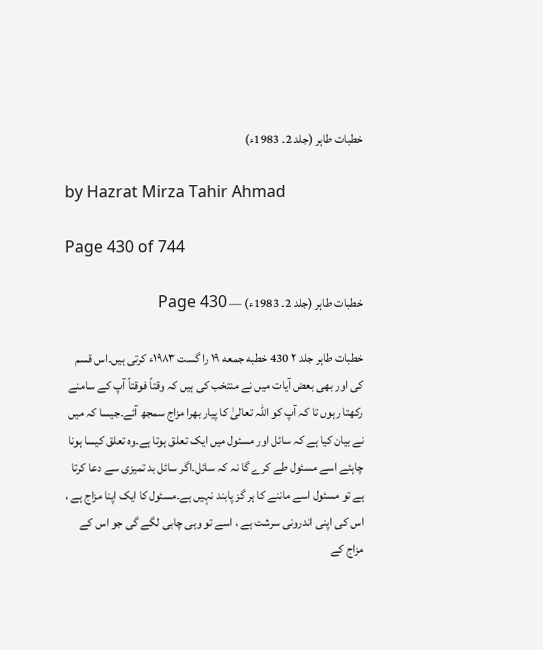خطبات طاہر (جلد 2۔ 1983ء)

by Hazrat Mirza Tahir Ahmad

Page 430 of 744

خطبات طاہر (جلد 2۔ 1983ء) — Page 430

خطبات طاہر جلد ۲ 430 خطبه جمعه ۱۹ را گست ۱۹۸۳ء کرتی ہیں۔اس قسم کی اور بھی بعض آیات میں نے منتخب کی ہیں کہ وقتاً فوقتاً آپ کے سامنے رکھتا رہوں تا کہ آپ کو اللہ تعالیٰ کا پیار بھرا مزاج سمجھ آئے۔جیسا کہ میں نے بیان کیا ہے کہ سائل اور مسئول میں ایک تعلق ہوتا ہے۔وہ تعلق کیسا ہونا چاہئے اسے مسئول طے کرے گا نہ کہ سائل۔اگر سائل بد تمیزی سے دعا کرتا ہے تو مسئول اسے ماننے کا ہر گز پابند نہیں ہے۔مسئول کا ایک اپنا مزاج ہے ، اس کی اپنی اندرونی سرشت ہے ، اسے تو وہی چابی لگے گی جو اس کے مزاج کے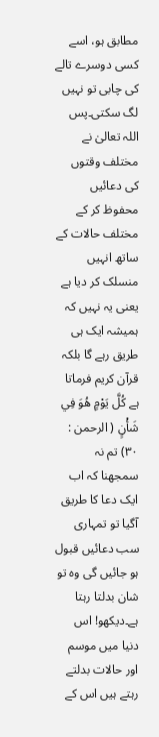مطابق ہو، اسے کسی دوسرے تالے کی چابی تو نہیں لگ سکتی۔پس اللہ تعالیٰ نے مختلف وقتوں کی دعائیں محفوظ کر کے مختلف حالات کے ساتھ انہیں منسلک کر دیا ہے یعنی یہ نہیں کہ ہمیشہ ایک ہی طریق رہے گا بلکہ قرآن کریم فرماتا ہے كُلَّ يَوْمٍ هُوَ فِي شَأْنٍ ( الرحمن : ۳۰) تم نہ سمجھنا کہ اب ایک دعا کا طریق آگیا تو تمہاری سب دعائیں قبول ہو جائیں گی وہ تو شان بدلتا رہتا ہے۔دیکھو! اس دنیا میں موسم اور حالات بدلتے رہتے ہیں اس کے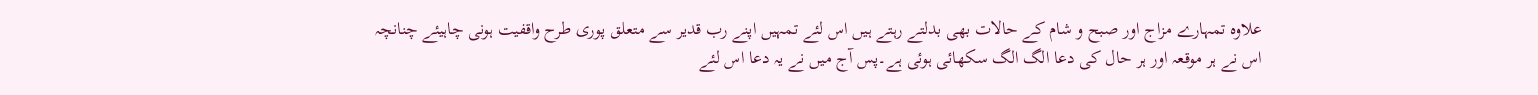علاوہ تمہارے مزاج اور صبح و شام کے حالات بھی بدلتے رہتے ہیں اس لئے تمہیں اپنے رب قدیر سے متعلق پوری طرح واقفیت ہونی چاہیئے چنانچہ اس نے ہر موقعہ اور ہر حال کی دعا الگ الگ سکھائی ہوئی ہے۔پس آج میں نے یہ دعا اس لئے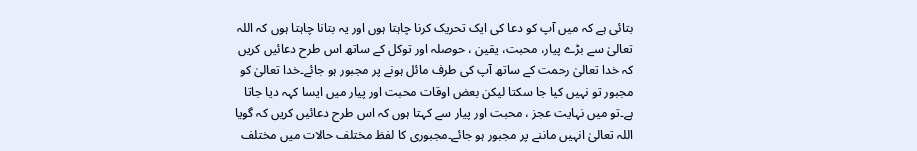بتائی ہے کہ میں آپ کو دعا کی ایک تحریک کرنا چاہتا ہوں اور یہ بتانا چاہتا ہوں کہ اللہ تعالیٰ سے بڑے پیار، محبت، یقین ، حوصلہ اور توکل کے ساتھ اس طرح دعائیں کریں کہ خدا تعالیٰ رحمت کے ساتھ آپ کی طرف مائل ہونے پر مجبور ہو جائے۔خدا تعالیٰ کو مجبور تو نہیں کیا جا سکتا لیکن بعض اوقات محبت اور پیار میں ایسا کہہ دیا جاتا ہے۔تو میں نہایت عجز ، محبت اور پیار سے کہتا ہوں کہ اس طرح دعائیں کریں کہ گویا اللہ تعالیٰ انہیں ماننے پر مجبور ہو جائے۔مجبوری کا لفظ مختلف حالات میں مختلف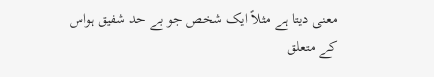معنی دیتا ہے مثلاً ایک شخص جو بے حد شفیق ہواس کے متعلق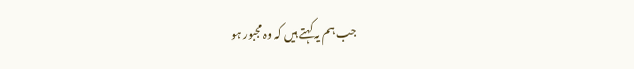جب ہم یہ کہتے ہیں کہ وہ مجبور ہو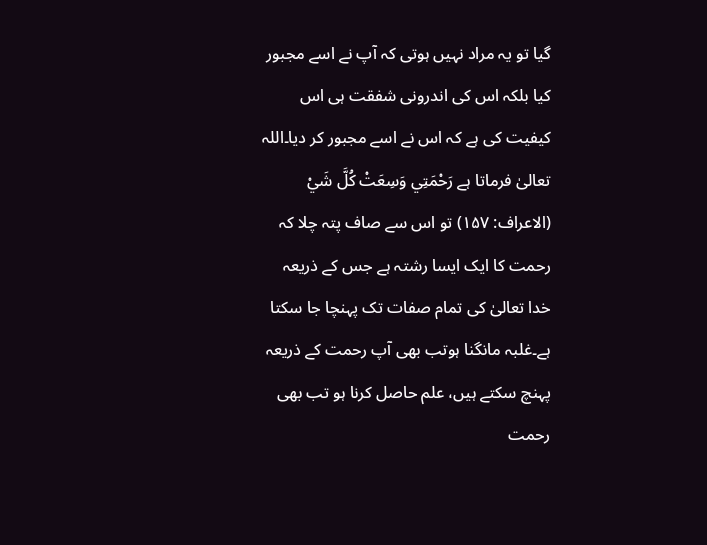گیا تو یہ مراد نہیں ہوتی کہ آپ نے اسے مجبور کیا بلکہ اس کی اندرونی شفقت ہی اس کیفیت کی ہے کہ اس نے اسے مجبور کر دیا۔اللہ تعالیٰ فرماتا ہے رَحْمَتِي وَسِعَتْ كُلَّ شَيْ (الاعراف: ۱۵۷) تو اس سے صاف پتہ چلا کہ رحمت کا ایک ایسا رشتہ ہے جس کے ذریعہ خدا تعالیٰ کی تمام صفات تک پہنچا جا سکتا ہے۔غلبہ مانگنا ہوتب بھی آپ رحمت کے ذریعہ پہنچ سکتے ہیں، علم حاصل کرنا ہو تب بھی رحمت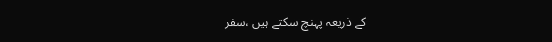کے ذریعہ پہنچ سکتے ہیں ،سفر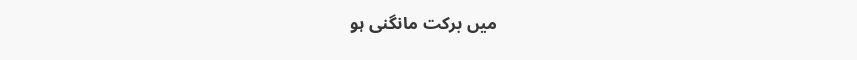میں برکت مانگنی ہو